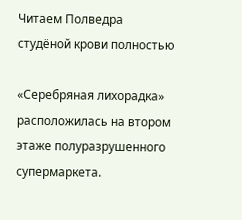Читаем Полведра студёной крови полностью

«Серебряная лихорадка» расположилась на втором этаже полуразрушенного супермаркета.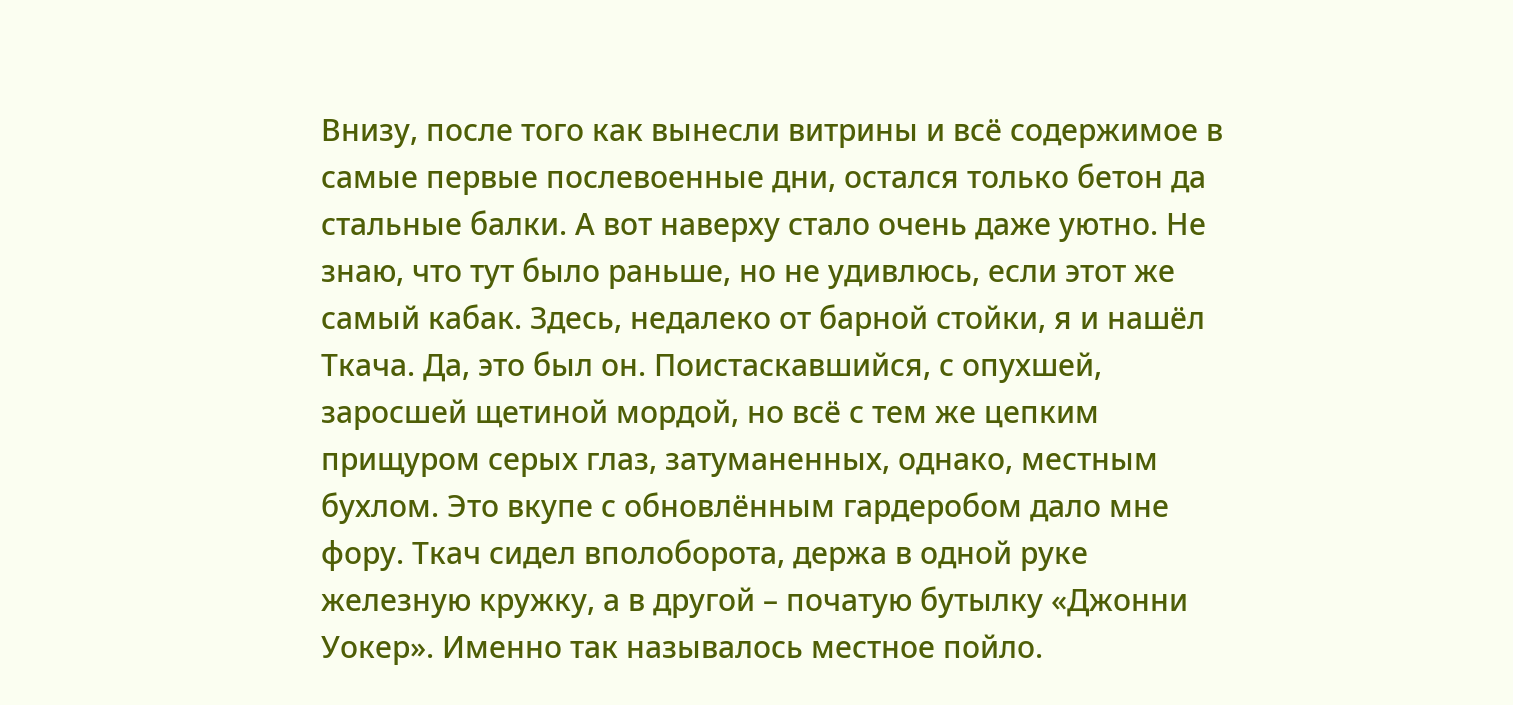Внизу, после того как вынесли витрины и всё содержимое в самые первые послевоенные дни, остался только бетон да стальные балки. А вот наверху стало очень даже уютно. Не знаю, что тут было раньше, но не удивлюсь, если этот же самый кабак. Здесь, недалеко от барной стойки, я и нашёл Ткача. Да, это был он. Поистаскавшийся, с опухшей, заросшей щетиной мордой, но всё с тем же цепким прищуром серых глаз, затуманенных, однако, местным бухлом. Это вкупе с обновлённым гардеробом дало мне фору. Ткач сидел вполоборота, держа в одной руке железную кружку, а в другой – початую бутылку «Джонни Уокер». Именно так называлось местное пойло.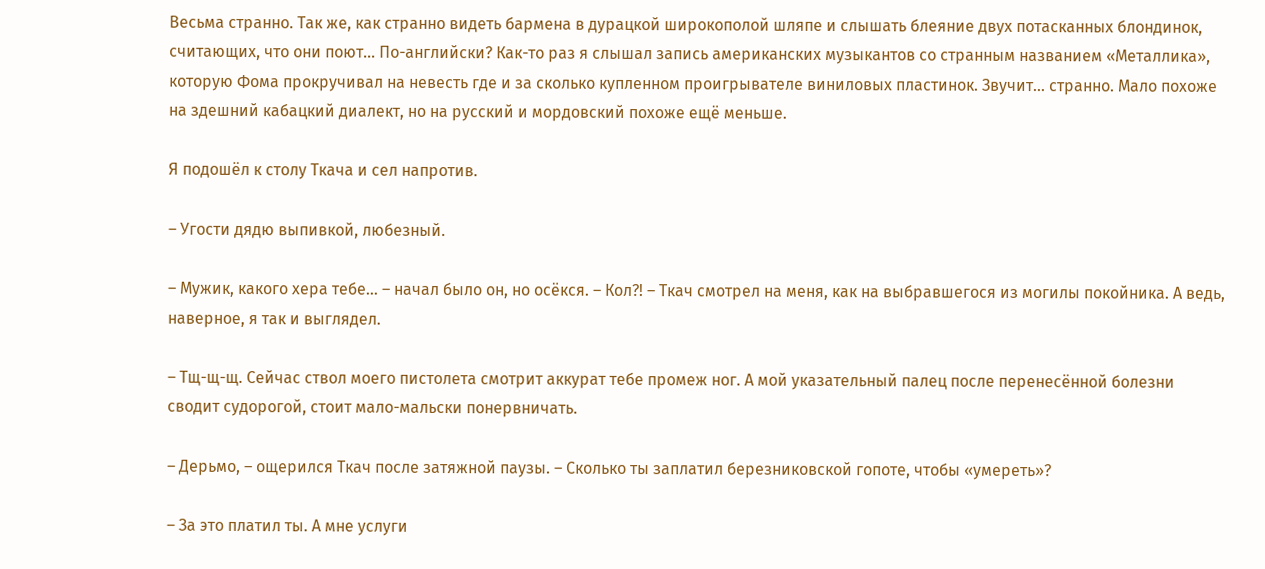Весьма странно. Так же, как странно видеть бармена в дурацкой широкополой шляпе и слышать блеяние двух потасканных блондинок, считающих, что они поют… По-английски? Как-то раз я слышал запись американских музыкантов со странным названием «Металлика», которую Фома прокручивал на невесть где и за сколько купленном проигрывателе виниловых пластинок. Звучит… странно. Мало похоже на здешний кабацкий диалект, но на русский и мордовский похоже ещё меньше.

Я подошёл к столу Ткача и сел напротив.

– Угости дядю выпивкой, любезный.

– Мужик, какого хера тебе… – начал было он, но осёкся. – Кол?! – Ткач смотрел на меня, как на выбравшегося из могилы покойника. А ведь, наверное, я так и выглядел.

– Тщ-щ-щ. Сейчас ствол моего пистолета смотрит аккурат тебе промеж ног. А мой указательный палец после перенесённой болезни сводит судорогой, стоит мало-мальски понервничать.

– Дерьмо, – ощерился Ткач после затяжной паузы. – Сколько ты заплатил березниковской гопоте, чтобы «умереть»?

– За это платил ты. А мне услуги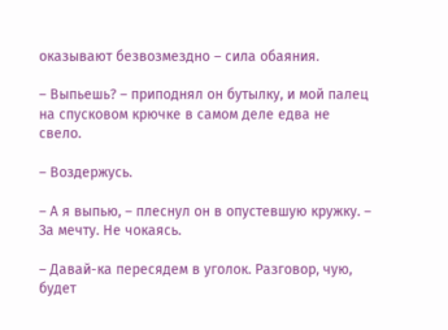оказывают безвозмездно – сила обаяния.

– Выпьешь? – приподнял он бутылку, и мой палец на спусковом крючке в самом деле едва не свело.

– Воздержусь.

– А я выпью, – плеснул он в опустевшую кружку. – За мечту. Не чокаясь.

– Давай-ка пересядем в уголок. Разговор, чую, будет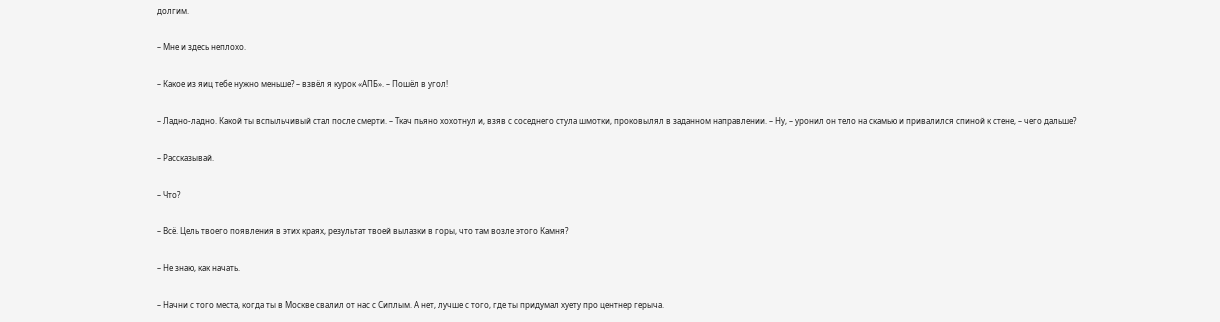долгим.

– Мне и здесь неплохо.

– Какое из яиц тебе нужно меньше? – взвёл я курок «АПБ». – Пошёл в угол!

– Ладно-ладно. Какой ты вспыльчивый стал после смерти. – Ткач пьяно хохотнул и, взяв с соседнего стула шмотки, проковылял в заданном направлении. – Ну, – уронил он тело на скамью и привалился спиной к стене, – чего дальше?

– Рассказывай.

– Что?

– Всё. Цель твоего появления в этих краях, результат твоей вылазки в горы, что там возле этого Камня?

– Не знаю, как начать.

– Начни с того места, когда ты в Москве свалил от нас с Сиплым. А нет, лучше с того, где ты придумал хуету про центнер герыча.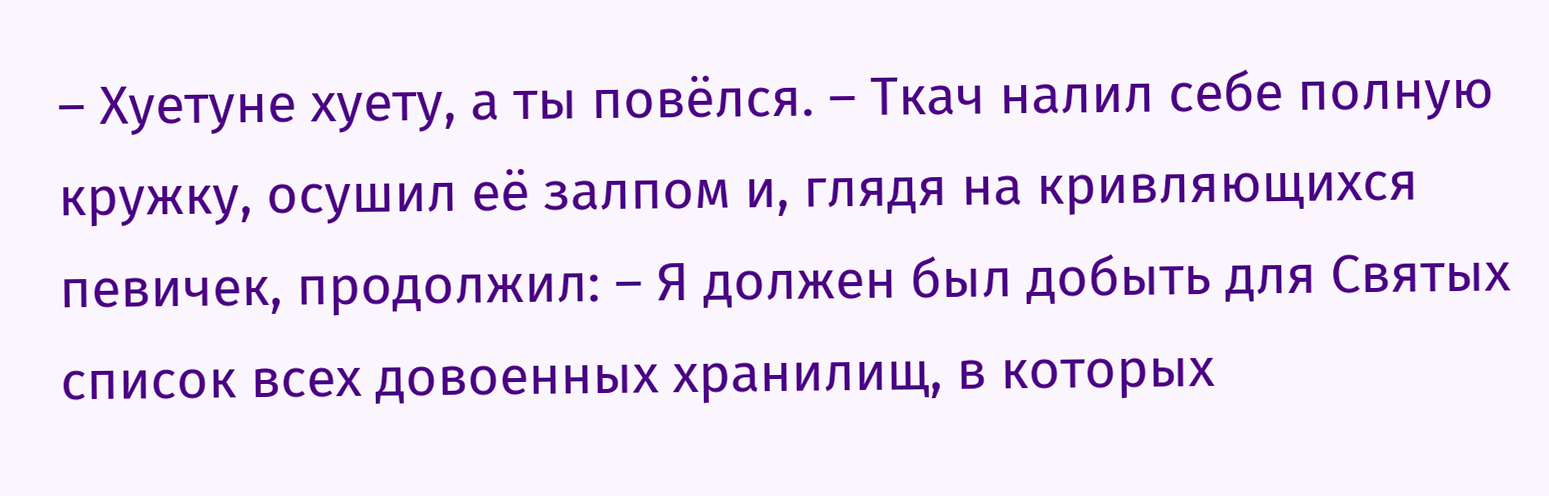– Хуетуне хуету, а ты повёлся. – Ткач налил себе полную кружку, осушил её залпом и, глядя на кривляющихся певичек, продолжил: – Я должен был добыть для Святых список всех довоенных хранилищ, в которых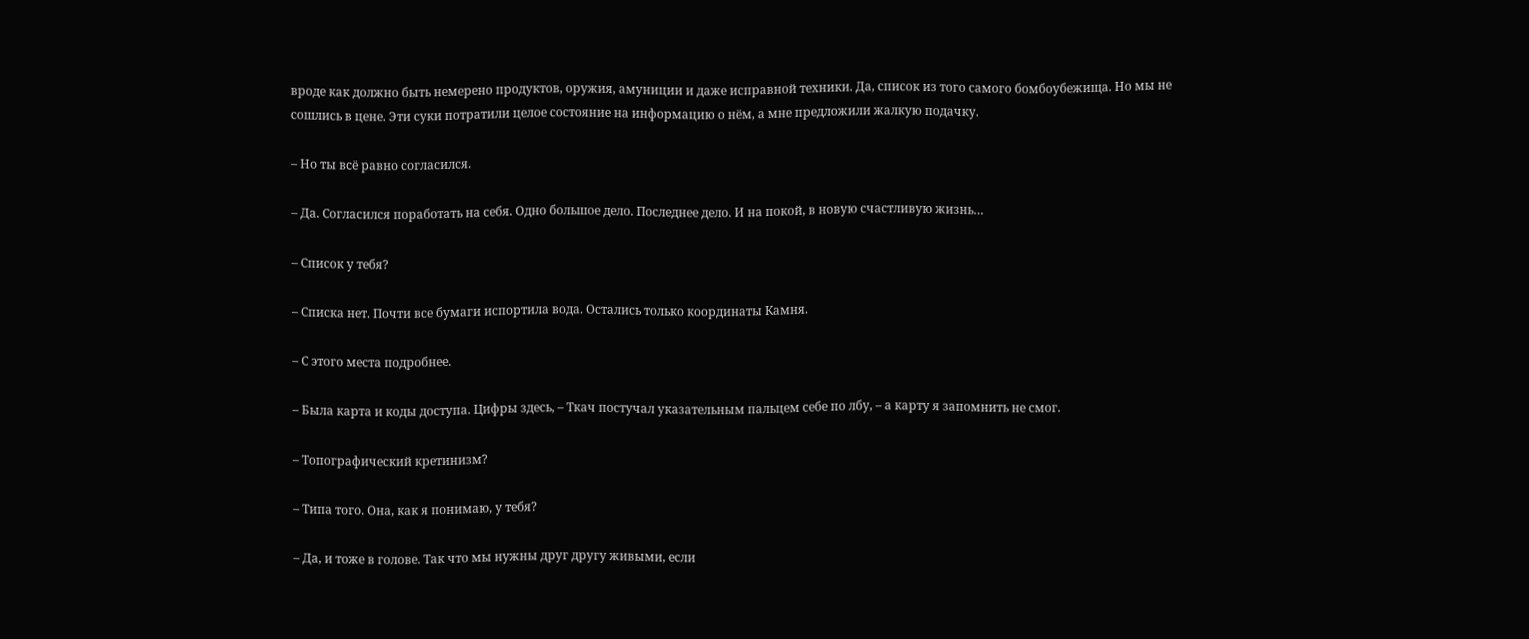вроде как должно быть немерено продуктов, оружия, амуниции и даже исправной техники. Да, список из того самого бомбоубежища. Но мы не сошлись в цене. Эти суки потратили целое состояние на информацию о нём, а мне предложили жалкую подачку.

– Но ты всё равно согласился.

– Да. Согласился поработать на себя. Одно большое дело. Последнее дело. И на покой, в новую счастливую жизнь…

– Список у тебя?

– Списка нет. Почти все бумаги испортила вода. Остались только координаты Камня.

– С этого места подробнее.

– Была карта и коды доступа. Цифры здесь, – Ткач постучал указательным пальцем себе по лбу, – а карту я запомнить не смог.

– Топографический кретинизм?

– Типа того. Она, как я понимаю, у тебя?

– Да, и тоже в голове. Так что мы нужны друг другу живыми, если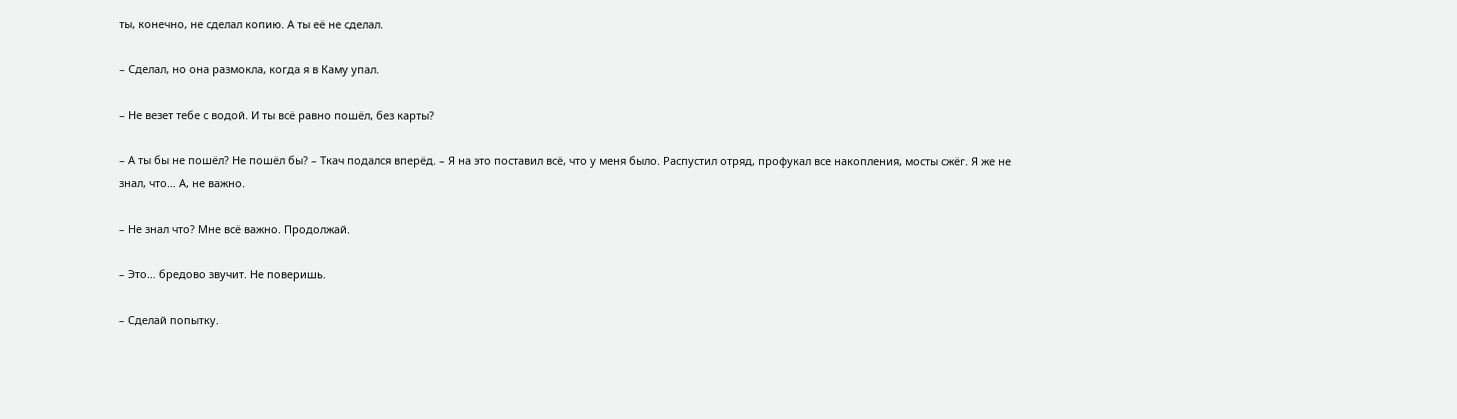ты, конечно, не сделал копию. А ты её не сделал.

– Сделал, но она размокла, когда я в Каму упал.

– Не везет тебе с водой. И ты всё равно пошёл, без карты?

– А ты бы не пошёл? Не пошёл бы? – Ткач подался вперёд. – Я на это поставил всё, что у меня было. Распустил отряд, профукал все накопления, мосты сжёг. Я же не знал, что… А, не важно.

– Не знал что? Мне всё важно. Продолжай.

– Это… бредово звучит. Не поверишь.

– Сделай попытку.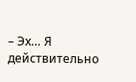– Эх… Я действительно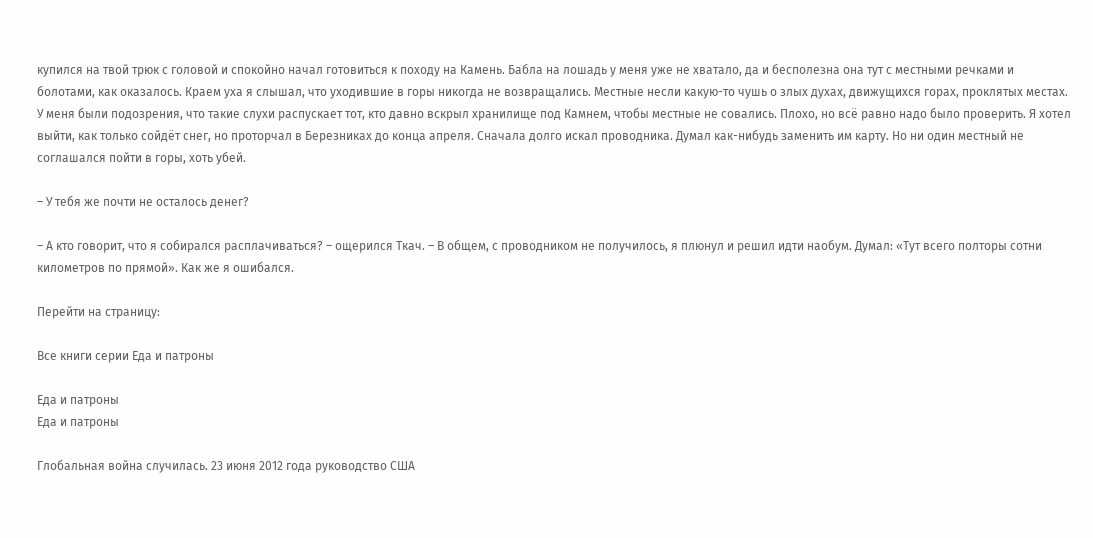купился на твой трюк с головой и спокойно начал готовиться к походу на Камень. Бабла на лошадь у меня уже не хватало, да и бесполезна она тут с местными речками и болотами, как оказалось. Краем уха я слышал, что уходившие в горы никогда не возвращались. Местные несли какую-то чушь о злых духах, движущихся горах, проклятых местах. У меня были подозрения, что такие слухи распускает тот, кто давно вскрыл хранилище под Камнем, чтобы местные не совались. Плохо, но всё равно надо было проверить. Я хотел выйти, как только сойдёт снег, но проторчал в Березниках до конца апреля. Сначала долго искал проводника. Думал как-нибудь заменить им карту. Но ни один местный не соглашался пойти в горы, хоть убей.

– У тебя же почти не осталось денег?

– А кто говорит, что я собирался расплачиваться? – ощерился Ткач. – В общем, с проводником не получилось, я плюнул и решил идти наобум. Думал: «Тут всего полторы сотни километров по прямой». Как же я ошибался.

Перейти на страницу:

Все книги серии Еда и патроны

Еда и патроны
Еда и патроны

Глобальная война случилась. 23 июня 2012 года руководство США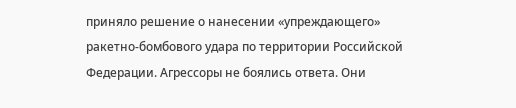приняло решение о нанесении «упреждающего» ракетно-бомбового удара по территории Российской Федерации. Агрессоры не боялись ответа. Они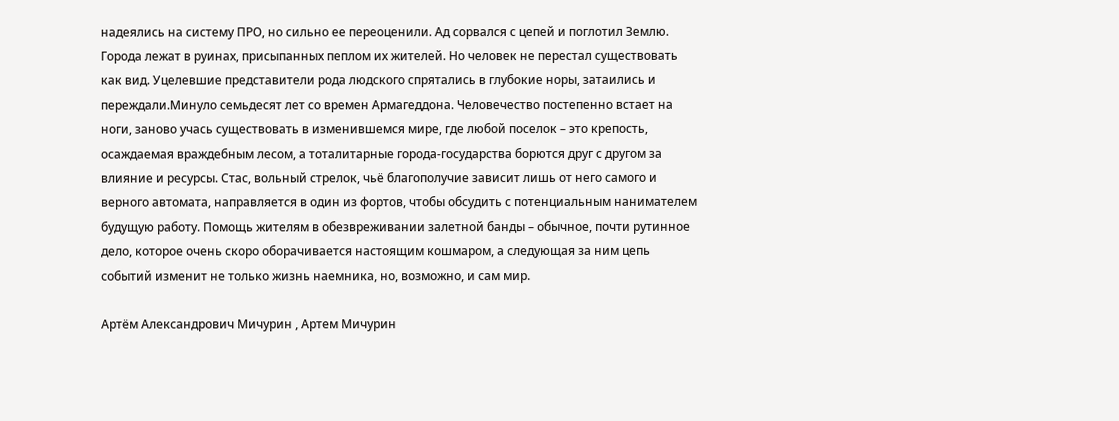надеялись на систему ПРО, но сильно ее переоценили. Ад сорвался с цепей и поглотил Землю. Города лежат в руинах, присыпанных пеплом их жителей. Но человек не перестал существовать как вид. Уцелевшие представители рода людского спрятались в глубокие норы, затаились и переждали.Минуло семьдесят лет со времен Армагеддона. Человечество постепенно встает на ноги, заново учась существовать в изменившемся мире, где любой поселок – это крепость, осаждаемая враждебным лесом, а тоталитарные города-государства борются друг с другом за влияние и ресурсы. Стас, вольный стрелок, чьё благополучие зависит лишь от него самого и верного автомата, направляется в один из фортов, чтобы обсудить с потенциальным нанимателем будущую работу. Помощь жителям в обезвреживании залетной банды – обычное, почти рутинное дело, которое очень скоро оборачивается настоящим кошмаром, а следующая за ним цепь событий изменит не только жизнь наемника, но, возможно, и сам мир.

Артём Александрович Мичурин , Артем Мичурин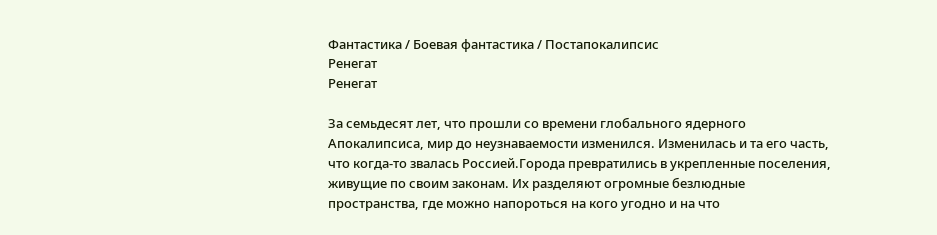Фантастика / Боевая фантастика / Постапокалипсис
Ренегат
Ренегат

За семьдесят лет, что прошли со времени глобального ядерного Апокалипсиса, мир до неузнаваемости изменился. Изменилась и та его часть, что когда-то звалась Россией.Города превратились в укрепленные поселения, живущие по своим законам. Их разделяют огромные безлюдные пространства, где можно напороться на кого угодно и на что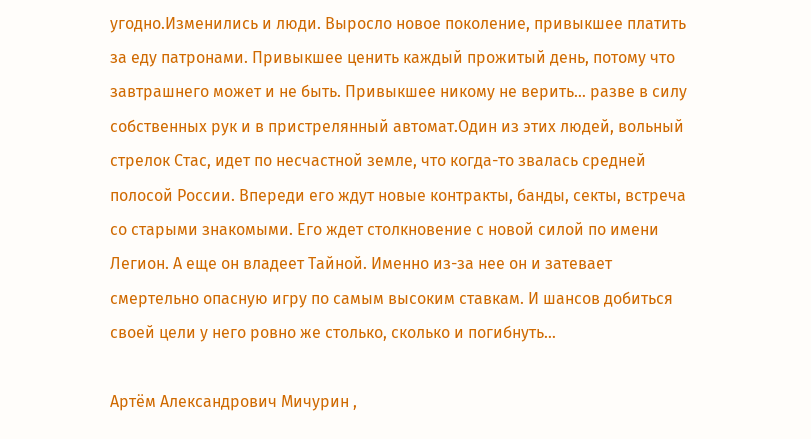угодно.Изменились и люди. Выросло новое поколение, привыкшее платить за еду патронами. Привыкшее ценить каждый прожитый день, потому что завтрашнего может и не быть. Привыкшее никому не верить… разве в силу собственных рук и в пристрелянный автомат.Один из этих людей, вольный стрелок Стас, идет по несчастной земле, что когда-то звалась средней полосой России. Впереди его ждут новые контракты, банды, секты, встреча со старыми знакомыми. Его ждет столкновение с новой силой по имени Легион. А еще он владеет Тайной. Именно из-за нее он и затевает смертельно опасную игру по самым высоким ставкам. И шансов добиться своей цели у него ровно же столько, сколько и погибнуть…

Артём Александрович Мичурин ,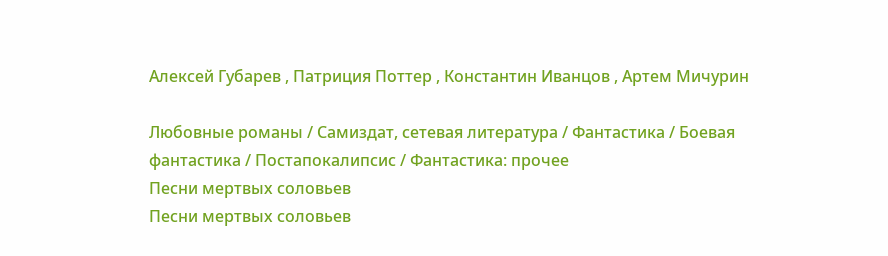Алексей Губарев , Патриция Поттер , Константин Иванцов , Артем Мичурин

Любовные романы / Самиздат, сетевая литература / Фантастика / Боевая фантастика / Постапокалипсис / Фантастика: прочее
Песни мертвых соловьев
Песни мертвых соловьев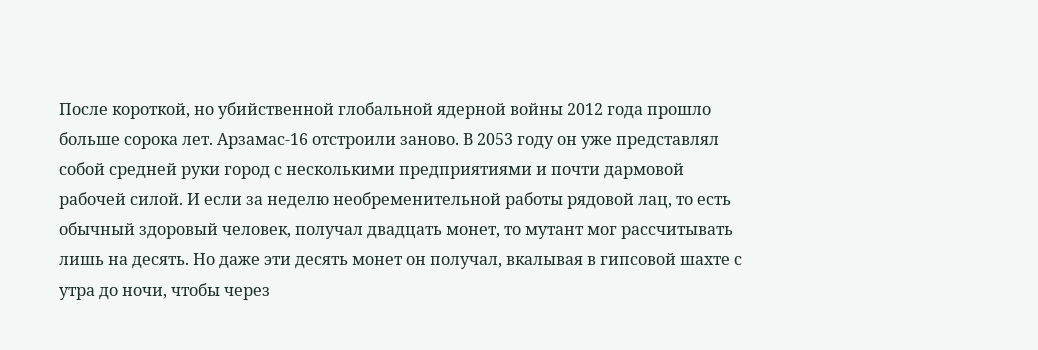После короткой, но убийственной глобальной ядерной войны 2012 года прошло больше сорока лет. Арзамас-16 отстроили заново. В 2053 году он уже представлял собой средней руки город с несколькими предприятиями и почти дармовой рабочей силой. И если за неделю необременительной работы рядовой лац, то есть обычный здоровый человек, получал двадцать монет, то мутант мог рассчитывать лишь на десять. Но даже эти десять монет он получал, вкалывая в гипсовой шахте с утра до ночи, чтобы через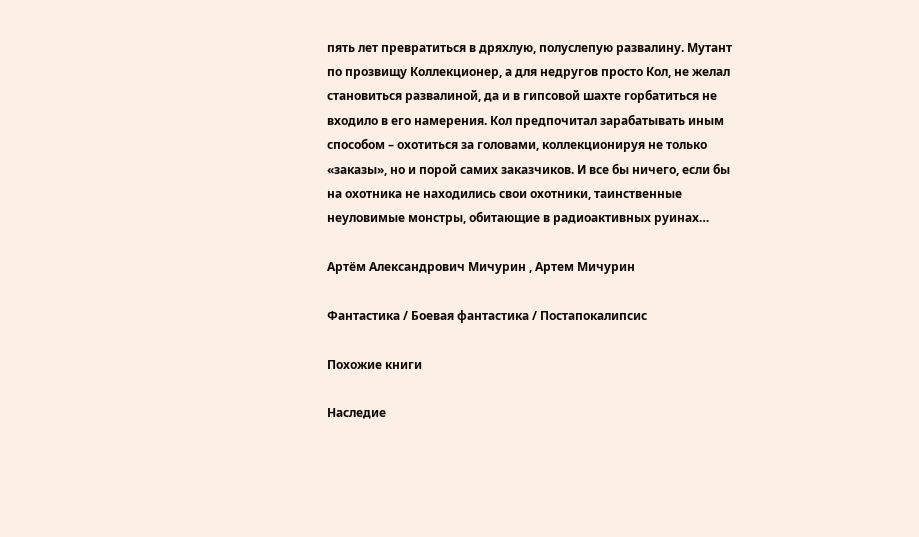пять лет превратиться в дряхлую, полуслепую развалину. Мутант по прозвищу Коллекционер, а для недругов просто Кол, не желал становиться развалиной, да и в гипсовой шахте горбатиться не входило в его намерения. Кол предпочитал зарабатывать иным способом – охотиться за головами, коллекционируя не только «заказы», но и порой самих заказчиков. И все бы ничего, если бы на охотника не находились свои охотники, таинственные неуловимые монстры, обитающие в радиоактивных руинах…

Артём Александрович Мичурин , Артем Мичурин

Фантастика / Боевая фантастика / Постапокалипсис

Похожие книги

Наследие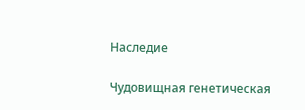Наследие

Чудовищная генетическая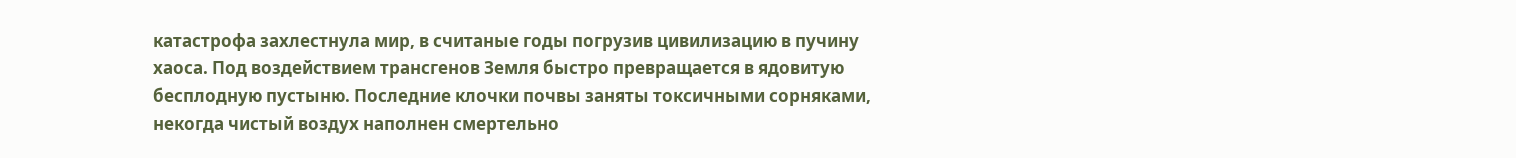катастрофа захлестнула мир, в считаные годы погрузив цивилизацию в пучину хаоса. Под воздействием трансгенов Земля быстро превращается в ядовитую бесплодную пустыню. Последние клочки почвы заняты токсичными сорняками, некогда чистый воздух наполнен смертельно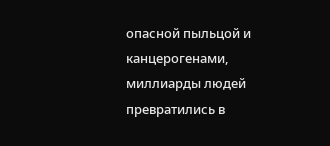опасной пыльцой и канцерогенами, миллиарды людей превратились в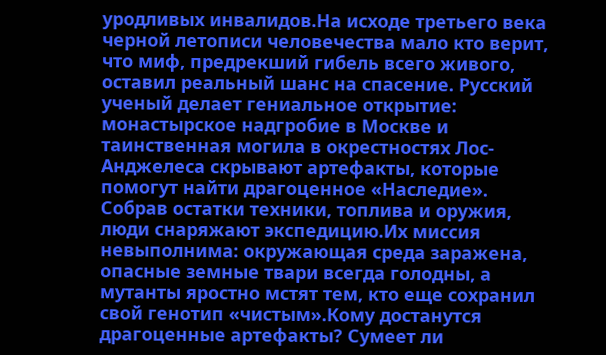уродливых инвалидов.На исходе третьего века черной летописи человечества мало кто верит, что миф, предрекший гибель всего живого, оставил реальный шанс на спасение. Русский ученый делает гениальное открытие: монастырское надгробие в Москве и таинственная могила в окрестностях Лос-Анджелеса скрывают артефакты, которые помогут найти драгоценное «Наследие». Собрав остатки техники, топлива и оружия, люди снаряжают экспедицию.Их миссия невыполнима: окружающая среда заражена, опасные земные твари всегда голодны, а мутанты яростно мстят тем, кто еще сохранил свой генотип «чистым».Кому достанутся драгоценные артефакты? Сумеет ли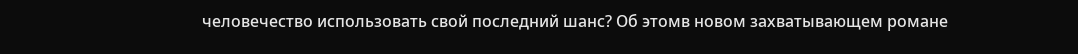человечество использовать свой последний шанс? Об этомв новом захватывающем романе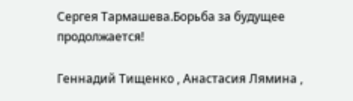Сергея Тармашева.Борьба за будущее продолжается!

Геннадий Тищенко , Анастасия Лямина ,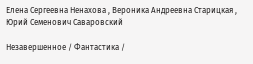Елена Сергеевна Ненахова , Вероника Андреевна Старицкая , Юрий Семенович Саваровский

Незавершенное / Фантастика /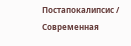Постапокалипсис / Современная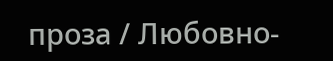проза / Любовно-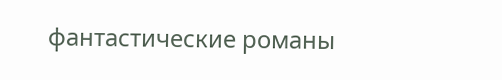фантастические романы